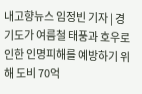내고향뉴스 임정빈 기자 | 경기도가 여름철 태풍과 호우로 인한 인명피해를 예방하기 위해 도비 70억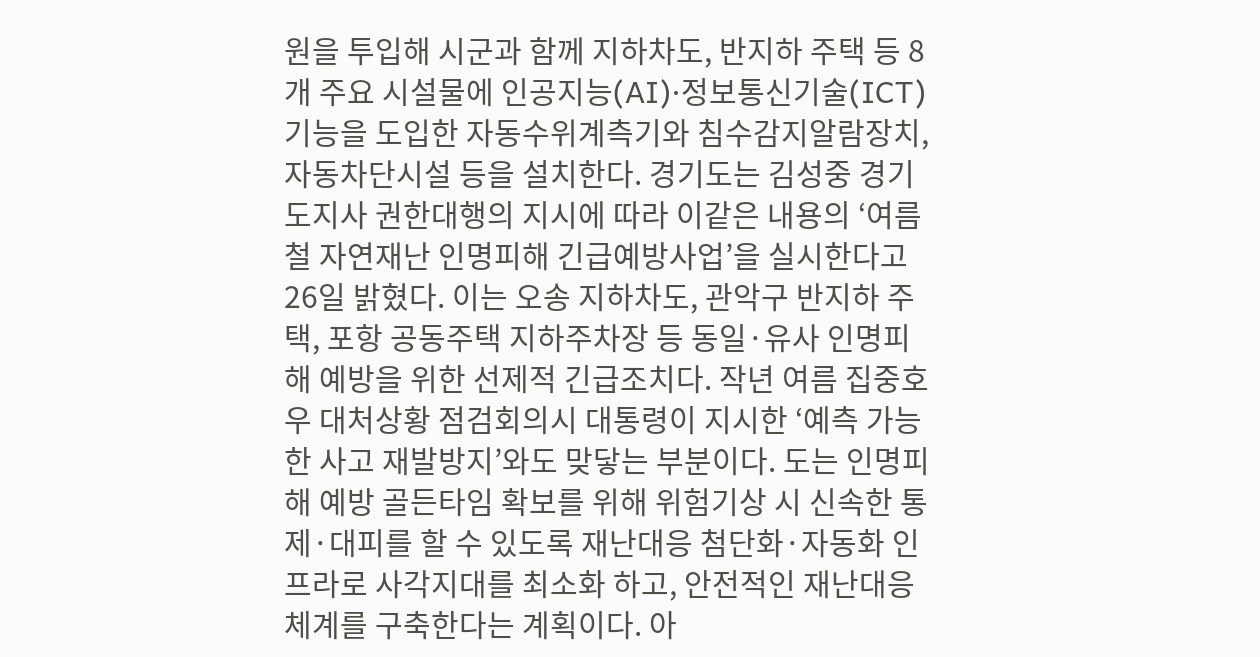원을 투입해 시군과 함께 지하차도, 반지하 주택 등 8개 주요 시설물에 인공지능(AI)·정보통신기술(ICT) 기능을 도입한 자동수위계측기와 침수감지알람장치, 자동차단시설 등을 설치한다. 경기도는 김성중 경기도지사 권한대행의 지시에 따라 이같은 내용의 ‘여름철 자연재난 인명피해 긴급예방사업’을 실시한다고 26일 밝혔다. 이는 오송 지하차도, 관악구 반지하 주택, 포항 공동주택 지하주차장 등 동일·유사 인명피해 예방을 위한 선제적 긴급조치다. 작년 여름 집중호우 대처상황 점검회의시 대통령이 지시한 ‘예측 가능한 사고 재발방지’와도 맞닿는 부분이다. 도는 인명피해 예방 골든타임 확보를 위해 위험기상 시 신속한 통제·대피를 할 수 있도록 재난대응 첨단화·자동화 인프라로 사각지대를 최소화 하고, 안전적인 재난대응 체계를 구축한다는 계획이다. 아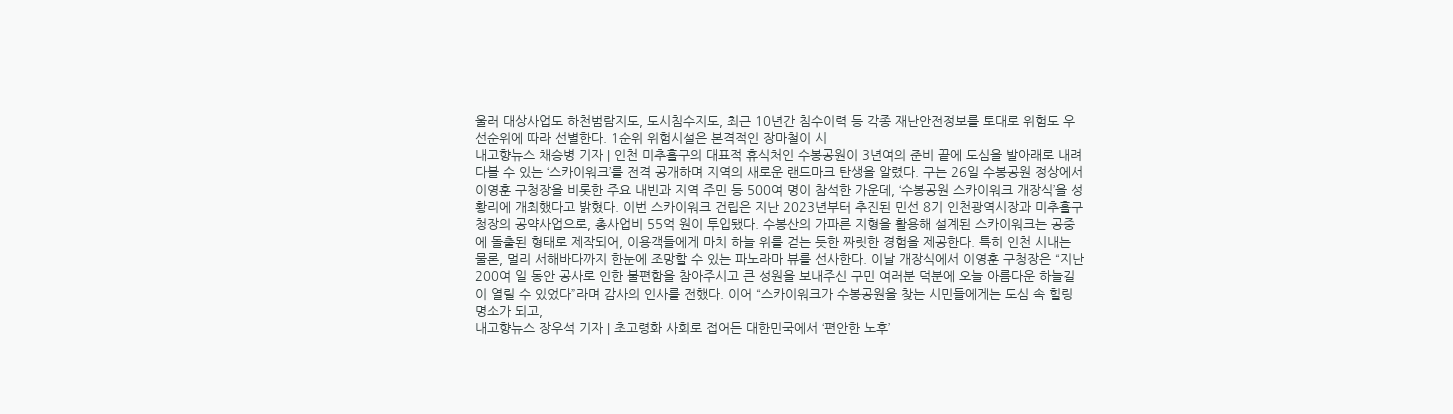울러 대상사업도 하천범람지도, 도시침수지도, 최근 10년간 침수이력 등 각종 재난안전정보를 토대로 위험도 우선순위에 따라 선별한다. 1순위 위험시설은 본격적인 장마철이 시
내고향뉴스 채승병 기자 | 인천 미추홀구의 대표적 휴식처인 수봉공원이 3년여의 준비 끝에 도심을 발아래로 내려다볼 수 있는 ‘스카이워크’를 전격 공개하며 지역의 새로운 랜드마크 탄생을 알렸다. 구는 26일 수봉공원 정상에서 이영훈 구청장을 비롯한 주요 내빈과 지역 주민 등 500여 명이 참석한 가운데, ‘수봉공원 스카이워크 개장식’을 성황리에 개최했다고 밝혔다. 이번 스카이워크 건립은 지난 2023년부터 추진된 민선 8기 인천광역시장과 미추홀구청장의 공약사업으로, 총사업비 55억 원이 투입됐다. 수봉산의 가파른 지형을 활용해 설계된 스카이워크는 공중에 돌출된 형태로 제작되어, 이용객들에게 마치 하늘 위를 걷는 듯한 짜릿한 경험을 제공한다. 특히 인천 시내는 물론, 멀리 서해바다까지 한눈에 조망할 수 있는 파노라마 뷰를 선사한다. 이날 개장식에서 이영훈 구청장은 “지난 200여 일 동안 공사로 인한 불편함을 참아주시고 큰 성원을 보내주신 구민 여러분 덕분에 오늘 아름다운 하늘길이 열릴 수 있었다”라며 감사의 인사를 전했다. 이어 “스카이워크가 수봉공원을 찾는 시민들에게는 도심 속 힐링 명소가 되고,
내고향뉴스 장우석 기자 | 초고령화 사회로 접어든 대한민국에서 ‘편안한 노후’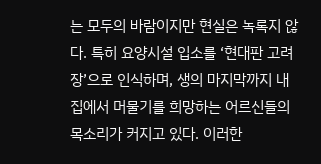는 모두의 바람이지만 현실은 녹록지 않다. 특히 요양시설 입소를 ‘현대판 고려장’으로 인식하며, 생의 마지막까지 내 집에서 머물기를 희망하는 어르신들의 목소리가 커지고 있다. 이러한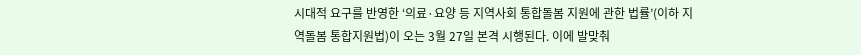시대적 요구를 반영한 ‘의료·요양 등 지역사회 통합돌봄 지원에 관한 법률’(이하 지역돌봄 통합지원법)이 오는 3월 27일 본격 시행된다. 이에 발맞춰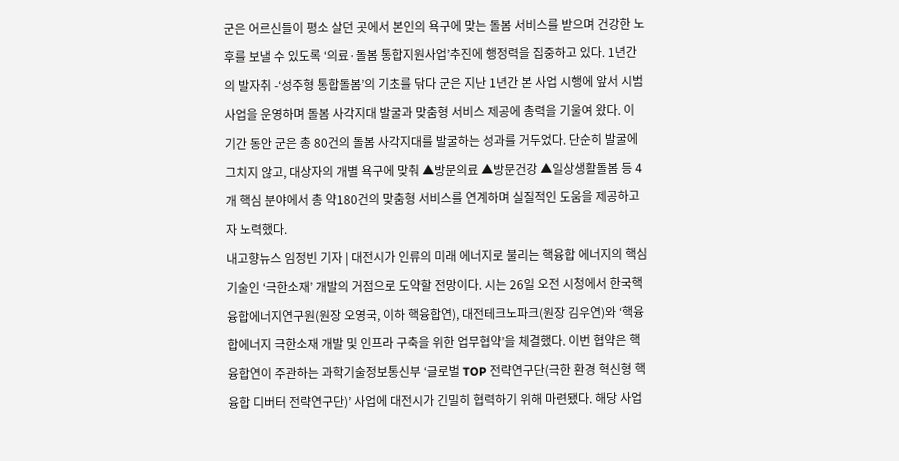군은 어르신들이 평소 살던 곳에서 본인의 욕구에 맞는 돌봄 서비스를 받으며 건강한 노후를 보낼 수 있도록 ‘의료·돌봄 통합지원사업’추진에 행정력을 집중하고 있다. 1년간의 발자취 -‘성주형 통합돌봄’의 기초를 닦다 군은 지난 1년간 본 사업 시행에 앞서 시범사업을 운영하며 돌봄 사각지대 발굴과 맞춤형 서비스 제공에 총력을 기울여 왔다. 이 기간 동안 군은 총 80건의 돌봄 사각지대를 발굴하는 성과를 거두었다. 단순히 발굴에 그치지 않고, 대상자의 개별 욕구에 맞춰 ▲방문의료 ▲방문건강 ▲일상생활돌봄 등 4개 핵심 분야에서 총 약180건의 맞춤형 서비스를 연계하며 실질적인 도움을 제공하고자 노력했다.
내고향뉴스 임정빈 기자 | 대전시가 인류의 미래 에너지로 불리는 핵융합 에너지의 핵심 기술인 ‘극한소재’ 개발의 거점으로 도약할 전망이다. 시는 26일 오전 시청에서 한국핵융합에너지연구원(원장 오영국, 이하 핵융합연), 대전테크노파크(원장 김우연)와 ‘핵융합에너지 극한소재 개발 및 인프라 구축을 위한 업무협약’을 체결했다. 이번 협약은 핵융합연이 주관하는 과학기술정보통신부 ‘글로벌 TOP 전략연구단(극한 환경 혁신형 핵융합 디버터 전략연구단)’ 사업에 대전시가 긴밀히 협력하기 위해 마련됐다. 해당 사업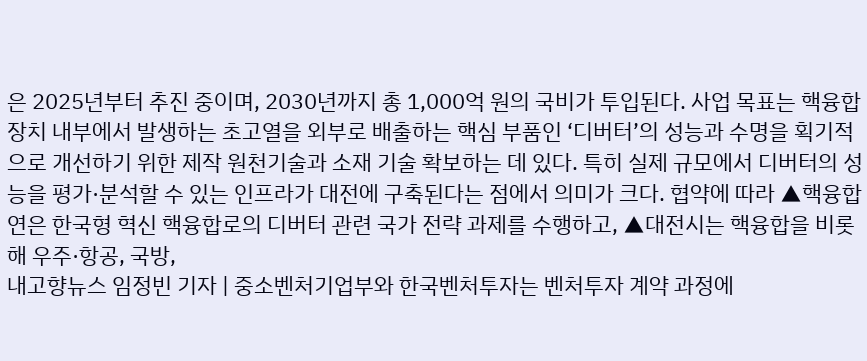은 2025년부터 추진 중이며, 2030년까지 총 1,000억 원의 국비가 투입된다. 사업 목표는 핵융합 장치 내부에서 발생하는 초고열을 외부로 배출하는 핵심 부품인 ‘디버터’의 성능과 수명을 획기적으로 개선하기 위한 제작 원천기술과 소재 기술 확보하는 데 있다. 특히 실제 규모에서 디버터의 성능을 평가·분석할 수 있는 인프라가 대전에 구축된다는 점에서 의미가 크다. 협약에 따라 ▲핵융합연은 한국형 혁신 핵융합로의 디버터 관련 국가 전략 과제를 수행하고, ▲대전시는 핵융합을 비롯해 우주·항공, 국방,
내고향뉴스 임정빈 기자 | 중소벤처기업부와 한국벤처투자는 벤처투자 계약 과정에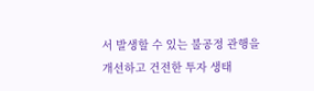서 발생할 수 있는 불공정 관행을 개선하고 건전한 투자 생태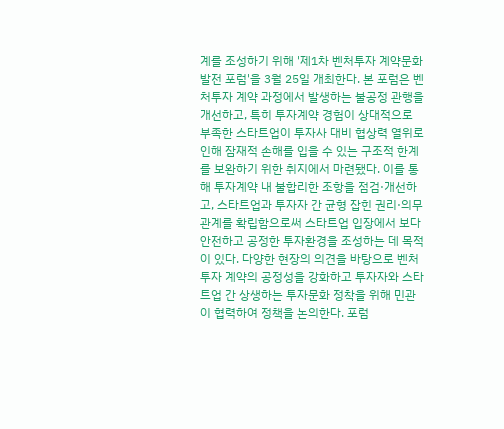계를 조성하기 위해 '제1차 벤처투자 계약문화 발전 포럼'을 3월 25일 개최한다. 본 포럼은 벤처투자 계약 과정에서 발생하는 불공정 관행을 개선하고, 특히 투자계약 경험이 상대적으로 부족한 스타트업이 투자사 대비 협상력 열위로 인해 잠재적 손해를 입을 수 있는 구조적 한계를 보완하기 위한 취지에서 마련됐다. 이를 통해 투자계약 내 불합리한 조항을 점검·개선하고, 스타트업과 투자자 간 균형 잡힌 권리·의무 관계를 확립함으로써 스타트업 입장에서 보다 안전하고 공정한 투자환경을 조성하는 데 목적이 있다. 다양한 현장의 의견을 바탕으로 벤처투자 계약의 공정성을 강화하고 투자자와 스타트업 간 상생하는 투자문화 정착을 위해 민관이 협력하여 정책을 논의한다. 포럼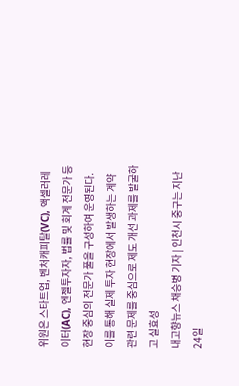위원은 스타트업, 벤처캐피탈(VC), 액셀러레이터(AC), 엔젤투자자, 법률 및 회계 전문가 등 현장 중심의 전문가 풀을 구성하여 운영된다. 이를 통해 실제 투자 현장에서 발생하는 계약 관련 문제를 중심으로 제도 개선 과제를 발굴하고 실효성
내고향뉴스 채승병 기자 | 인천시 중구는 지난 24일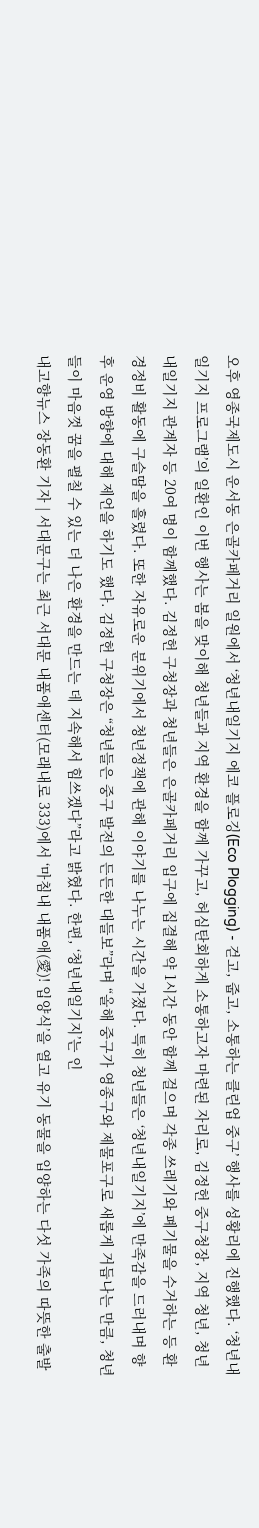오후 영종국제도시 운서동 은골카페거리 일원에서 ‘청년내일기지 에코 플로깅(Eco Plogging) - 걷고, 줍고, 소통하는 클린업 중구’ 행사를 성황리에 진행했다. ‘청년내일기지 프로그램’의 일환인 이번 행사는 봄을 맞이해 청년들과 지역 환경을 함께 가꾸고, 허심탄회하게 소통하고자 마련된 자리로, 김정헌 중구청장, 지역 청년, 청년내일기지 관계자 등 20여 명이 함께했다. 김정헌 구청장과 청년들은 은골카페거리 입구에 집결해 약 1시간 동안 함께 걸으며 각종 쓰레기와 폐기물을 수거하는 등 환경정비 활동에 구슬땀을 흘렸다. 또한 자유로운 분위기에서 청년정책에 관해 이야기를 나누는 시간을 가졌다. 특히 청년들은 ‘청년내일기지’에 만족감을 드러내며 향후 운영 방향에 대해 제언을 하기도 했다. 김정헌 구청장은 “청년들은 중구 발전의 든든한 대들보”라며 “올해 중구가 영종구와 제물포구로 새롭게 거듭나는 만큼, 청년들이 마음껏 꿈을 펼칠 수 있는 더 나은 환경을 만드는 데 지속해서 힘쓰겠다”라고 밝혔다. 한편, ‘청년내일기지’는 인
내고향뉴스 장동환 기자 | 서대문구는 최근 서대문 내품애센터(모래내로 333)에서 ‘마침내 내품애(愛)! 입양식’을 열고 유기 동물을 입양하는 다섯 가족의 따뜻한 출발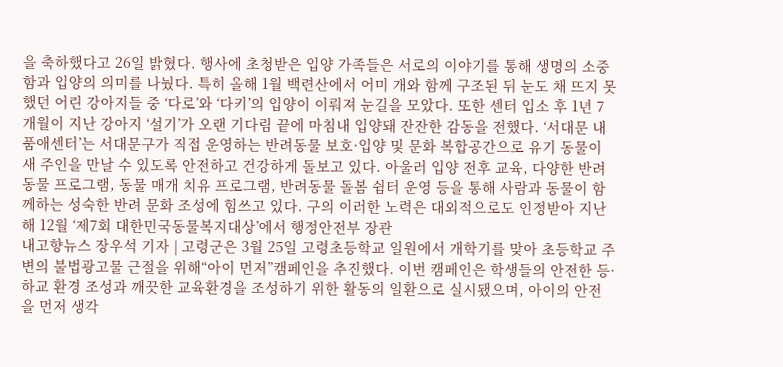을 축하했다고 26일 밝혔다. 행사에 초청받은 입양 가족들은 서로의 이야기를 통해 생명의 소중함과 입양의 의미를 나눴다. 특히 올해 1월 백련산에서 어미 개와 함께 구조된 뒤 눈도 채 뜨지 못했던 어린 강아지들 중 ‘다로’와 ‘다키’의 입양이 이뤄져 눈길을 모았다. 또한 센터 입소 후 1년 7개월이 지난 강아지 ‘설기’가 오랜 기다림 끝에 마침내 입양돼 잔잔한 감동을 전했다. ‘서대문 내품애센터’는 서대문구가 직접 운영하는 반려동물 보호·입양 및 문화 복합공간으로 유기 동물이 새 주인을 만날 수 있도록 안전하고 건강하게 돌보고 있다. 아울러 입양 전후 교육, 다양한 반려동물 프로그램, 동물 매개 치유 프로그램, 반려동물 돌봄 쉼터 운영 등을 통해 사람과 동물이 함께하는 성숙한 반려 문화 조성에 힘쓰고 있다. 구의 이러한 노력은 대외적으로도 인정받아 지난해 12월 ‘제7회 대한민국동물복지대상’에서 행정안전부 장관
내고향뉴스 장우석 기자 | 고령군은 3월 25일 고령초등학교 일원에서 개학기를 맞아 초등학교 주변의 불법광고물 근절을 위해“아이 먼저”캠페인을 추진했다. 이번 캠페인은 학생들의 안전한 등·하교 환경 조성과 깨끗한 교육환경을 조성하기 위한 활동의 일환으로 실시됐으며, 아이의 안전을 먼저 생각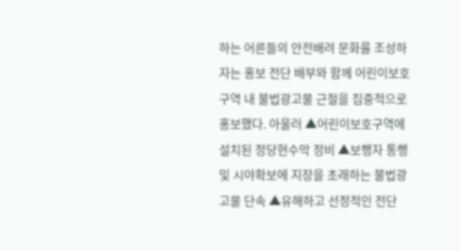하는 어른들의 안전배려 문화를 조성하자는 홍보 전단 배부와 함께 어린이보호구역 내 불법광고물 근절을 집중적으로 홍보했다. 아울러 ▲어린이보호구역에 설치된 정당현수막 정비 ▲보행자 통행 및 시야확보에 지장을 초래하는 불법광고물 단속 ▲유해하고 선정적인 전단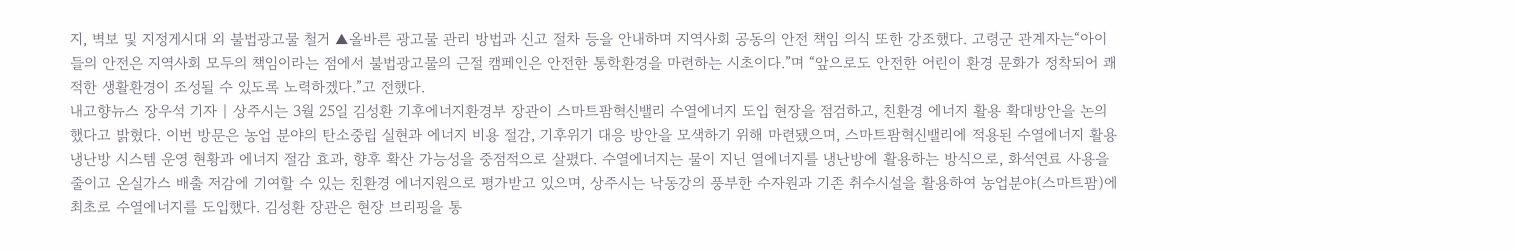지, 벽보 및 지정게시대 외 불법광고물 철거 ▲올바른 광고물 관리 방법과 신고 절차 등을 안내하며 지역사회 공동의 안전 책임 의식 또한 강조했다. 고령군 관계자는“아이들의 안전은 지역사회 모두의 책임이라는 점에서 불법광고물의 근절 캠페인은 안전한 통학환경을 마련하는 시초이다.”며 “앞으로도 안전한 어린이 환경 문화가 정착되어 쾌적한 생활환경이 조성될 수 있도록 노력하겠다.”고 전했다.
내고향뉴스 장우석 기자 | 상주시는 3월 25일 김성환 기후에너지환경부 장관이 스마트팜혁신밸리 수열에너지 도입 현장을 점검하고, 친환경 에너지 활용 확대방안을 논의했다고 밝혔다. 이번 방문은 농업 분야의 탄소중립 실현과 에너지 비용 절감, 기후위기 대응 방안을 모색하기 위해 마련됐으며, 스마트팜혁신밸리에 적용된 수열에너지 활용 냉난방 시스템 운영 현황과 에너지 절감 효과, 향후 확산 가능성을 중점적으로 살폈다. 수열에너지는 물이 지닌 열에너지를 냉난방에 활용하는 방식으로, 화석연료 사용을 줄이고 온실가스 배출 저감에 기여할 수 있는 친환경 에너지원으로 평가받고 있으며, 상주시는 낙동강의 풍부한 수자원과 기존 취수시설을 활용하여 농업분야(스마트팜)에 최초로 수열에너지를 도입했다. 김성환 장관은 현장 브리핑을 통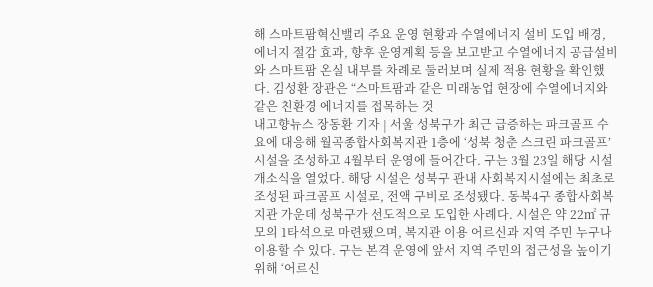해 스마트팜혁신밸리 주요 운영 현황과 수열에너지 설비 도입 배경, 에너지 절감 효과, 향후 운영계획 등을 보고받고 수열에너지 공급설비와 스마트팜 온실 내부를 차례로 둘러보며 실제 적용 현황을 확인했다. 김성환 장관은 “스마트팜과 같은 미래농업 현장에 수열에너지와 같은 친환경 에너지를 접목하는 것
내고향뉴스 장동환 기자 | 서울 성북구가 최근 급증하는 파크골프 수요에 대응해 월곡종합사회복지관 1층에 ‘성북 청춘 스크린 파크골프’ 시설을 조성하고 4월부터 운영에 들어간다. 구는 3월 23일 해당 시설 개소식을 열었다. 해당 시설은 성북구 관내 사회복지시설에는 최초로 조성된 파크골프 시설로, 전액 구비로 조성됐다. 동북4구 종합사회복지관 가운데 성북구가 선도적으로 도입한 사례다. 시설은 약 22㎡ 규모의 1타석으로 마련됐으며, 복지관 이용 어르신과 지역 주민 누구나 이용할 수 있다. 구는 본격 운영에 앞서 지역 주민의 접근성을 높이기 위해 ‘어르신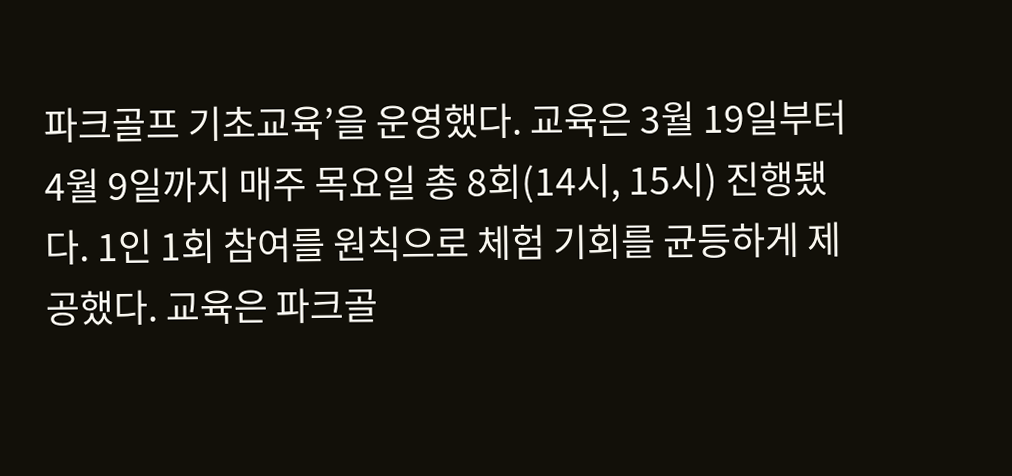파크골프 기초교육’을 운영했다. 교육은 3월 19일부터 4월 9일까지 매주 목요일 총 8회(14시, 15시) 진행됐다. 1인 1회 참여를 원칙으로 체험 기회를 균등하게 제공했다. 교육은 파크골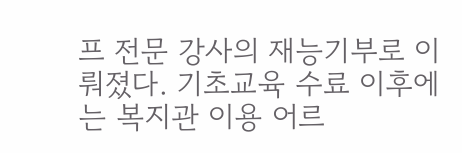프 전문 강사의 재능기부로 이뤄졌다. 기초교육 수료 이후에는 복지관 이용 어르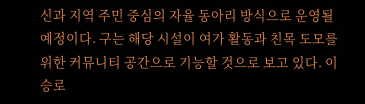신과 지역 주민 중심의 자율 동아리 방식으로 운영될 예정이다. 구는 해당 시설이 여가 활동과 친목 도모를 위한 커뮤니티 공간으로 기능할 것으로 보고 있다. 이승로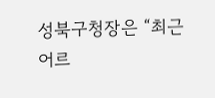성북구청장은 “최근 어르